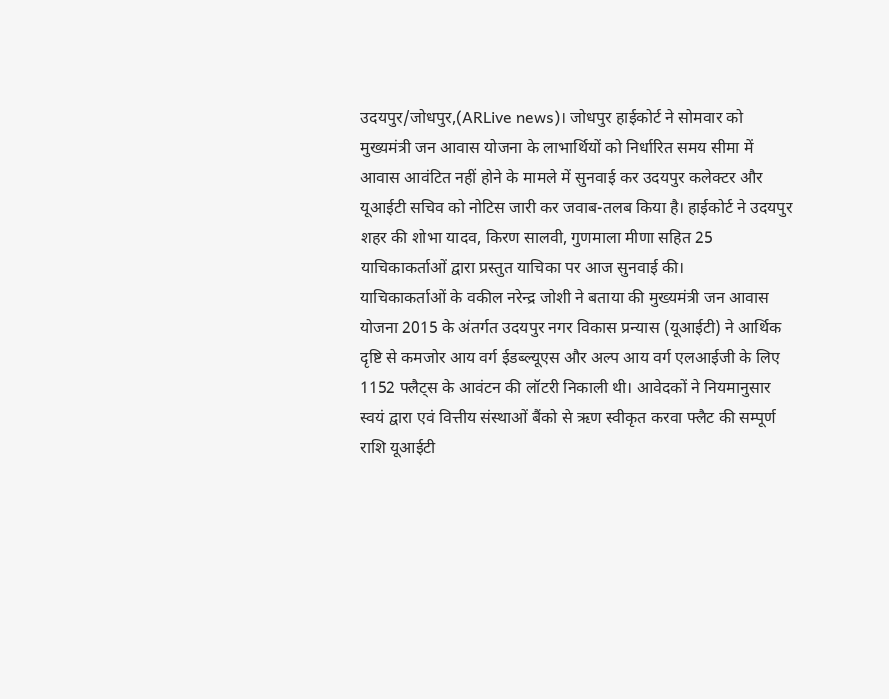उदयपुर/जोधपुर,(ARLive news)। जोधपुर हाईकोर्ट ने सोमवार को मुख्यमंत्री जन आवास योजना के लाभार्थियों को निर्धारित समय सीमा में आवास आवंटित नहीं होने के मामले में सुनवाई कर उदयपुर कलेक्टर और यूआईटी सचिव को नोटिस जारी कर जवाब-तलब किया है। हाईकोर्ट ने उदयपुर शहर की शोभा यादव, किरण सालवी, गुणमाला मीणा सहित 25 याचिकाकर्ताओं द्वारा प्रस्तुत याचिका पर आज सुनवाई की।
याचिकाकर्ताओं के वकील नरेन्द्र जोशी ने बताया की मुख्यमंत्री जन आवास योजना 2015 के अंतर्गत उदयपुर नगर विकास प्रन्यास (यूआईटी) ने आर्थिक दृष्टि से कमजोर आय वर्ग ईडब्ल्यूएस और अल्प आय वर्ग एलआईजी के लिए 1152 फ्लैट्स के आवंटन की लॉटरी निकाली थी। आवेदकों ने नियमानुसार स्वयं द्वारा एवं वित्तीय संस्थाओं बैंको से ऋण स्वीकृत करवा फ्लैट की सम्पूर्ण राशि यूआईटी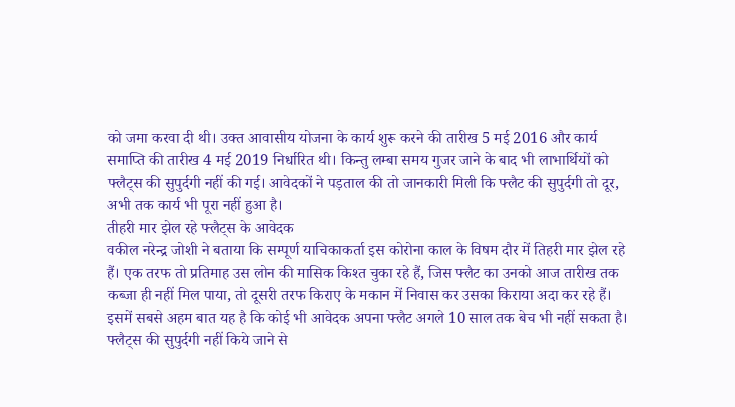को जमा करवा दी थी। उक्त आवासीय योजना के कार्य शुरू करने की तारीख 5 मई 2016 और कार्य समाप्ति की तारीख 4 मई 2019 निर्धारित थी। किन्तु लम्बा समय गुजर जाने के बाद भी लाभार्थियों को फ्लैट्स की सुपुर्दगी नहीं की गई। आवेदकों ने पड़ताल की तो जानकारी मिली कि फ्लैट की सुपुर्दगी तो दूर, अभी तक कार्य भी पूरा नहीं हुआ है।
तीहरी मार झेल रहे फ्लैट्स के आवेदक
वकील नरेन्द्र जोशी ने बताया कि सम्पूर्ण याचिकाकर्ता इस कोरोना काल के विषम दौर में तिहरी मार झेल रहे हैं। एक तरफ तो प्रतिमाह उस लोन की मासिक किश्त चुका रहे हैं, जिस फ्लैट का उनको आज तारीख तक कब्जा ही नहीं मिल पाया, तो दूसरी तरफ किराए के मकान में निवास कर उसका किराया अदा कर रहे हैं। इसमें सबसे अहम बात यह है कि कोई भी आवेदक अपना फ्लैट अगले 10 साल तक बेच भी नहीं सकता है।
फ्लैट्स की सुपुर्दगी नहीं किये जाने से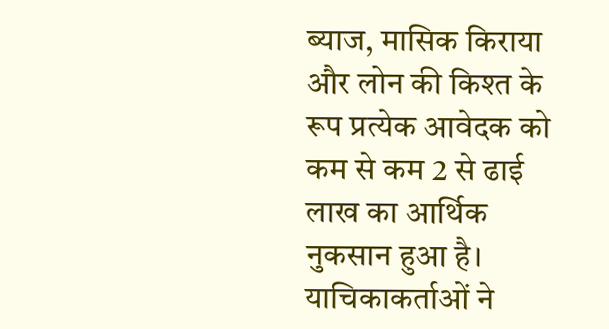ब्याज, मासिक किराया और लोन की किश्त के रूप प्रत्येक आवेदक को कम से कम 2 से ढाई लाख का आर्थिक नुकसान हुआ है। याचिकाकर्ताओं ने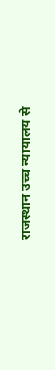राजस्थान उच्च न्यायालय से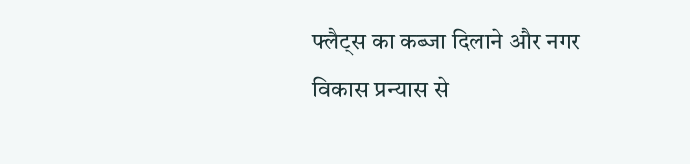फ्लैट्स का कब्जा दिलाने और नगर विकास प्रन्यास से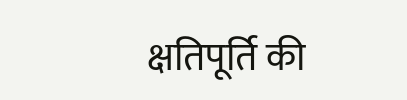क्षतिपूर्ति की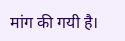मांग की गयी है।